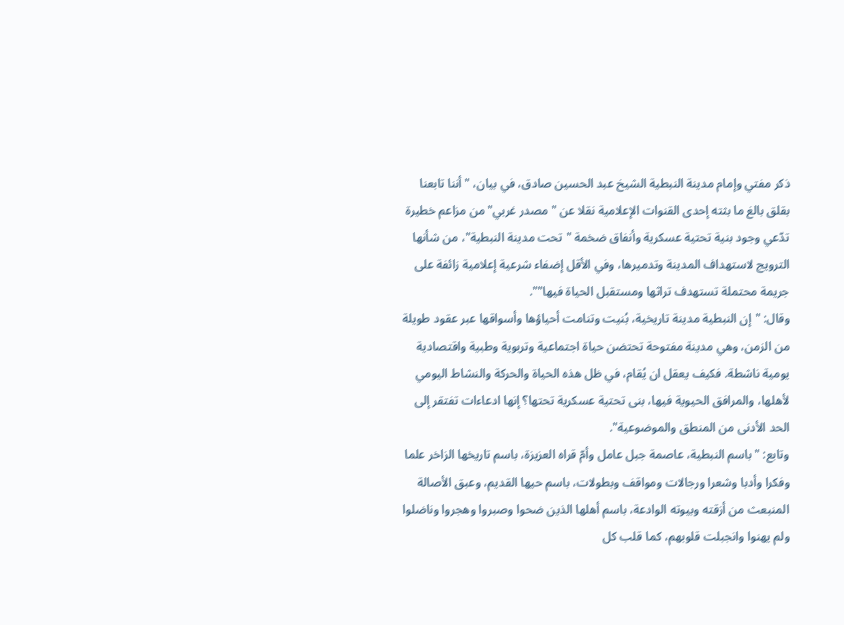ذكر مفتي وإمام مدينة النبطية الشيخ عبد الحسين صادق، في بيان، "أننا تابعنا بقلق بالغ ما بثته إحدى القنوات الإعلامية نقلا عن "مصدر غربي" من مزاعم خطيرة تدّعي وجود بنية تحتية عسكرية وأنفاق ضخمة "تحت مدينة النبطية"، من شأنها الترويج لاستهداف المدينة وتدميرها، وفي الأقل إضفاء شرعية إعلامية زائفة على جريمة محتملة تستهدف تراثها ومستقبل الحياة فيها"".
وقال: "إن النبطية مدينة تاريخية، بُنيت وتنامت أحياؤها وأسواقها عبر عقود طويلة من الزمن، وهي مدينة مفتوحة تحتضن حياة اجتماعية وتربوية وطبية واقتصادية يومية ناشطة. فكيف يعقل ان يُقام، في ظل هذه الحياة والحركة والنشاط اليومي لأهلها، والمرافق الحيوية فيها، بنى تحتية عسكرية تحتها؟ إنها ادعاءات تفتقر إلى الحد الأدنى من المنطق والموضوعية".
وتابع: "باسم النبطية، عاصمة جبل عامل وأمّ قراه العزيزة، باسم تاريخها الزاخر علما وفكرا وأدبا وشعرا ورجالات ومواقف وبطولات، باسم حيها القديم، وعبق الأصالة المنبعث من أزقته وبيوته الوادعة، باسم أهلها الذين ضحوا وصبروا وهجروا وناضلوا ولم يهنوا وانجبلت قلوبهم، كما قلب كل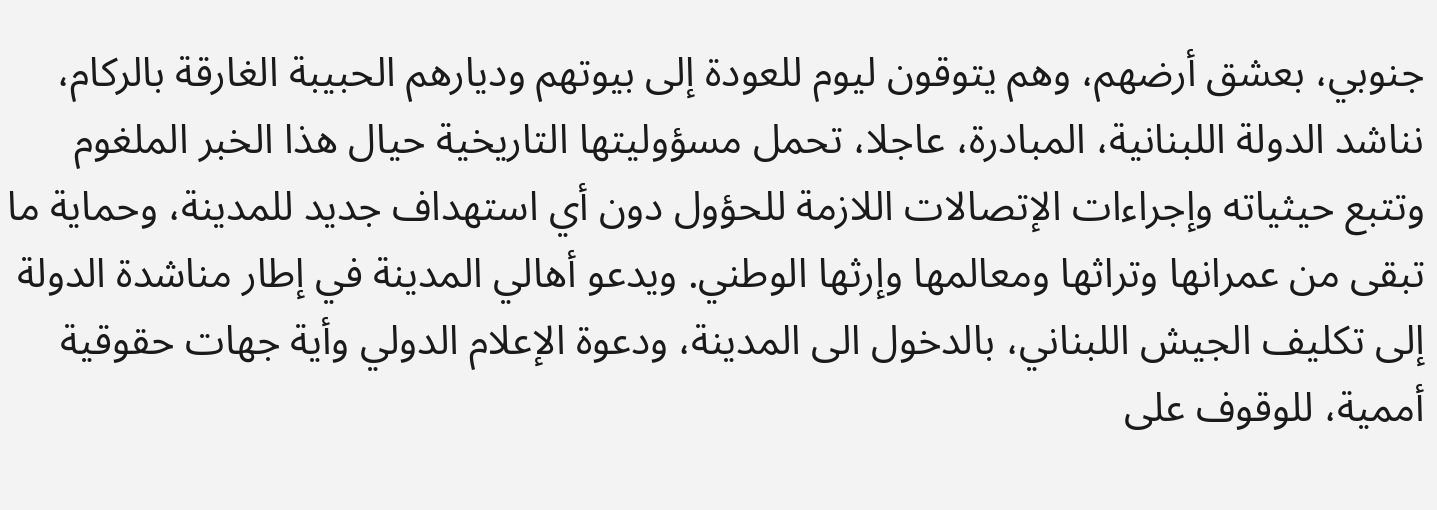جنوبي، بعشق أرضهم، وهم يتوقون ليوم للعودة إلى بيوتهم وديارهم الحبيبة الغارقة بالركام، نناشد الدولة اللبنانية، المبادرة، عاجلا، تحمل مسؤوليتها التاريخية حيال هذا الخبر الملغوم وتتبع حيثياته وإجراءات الإتصالات اللازمة للحؤول دون أي استهداف جديد للمدينة، وحماية ما تبقى من عمرانها وتراثها ومعالمها وإرثها الوطني. ويدعو أهالي المدينة في إطار مناشدة الدولة إلى تكليف الجيش اللبناني، بالدخول الى المدينة، ودعوة الإعلام الدولي وأية جهات حقوقية أممية، للوقوف على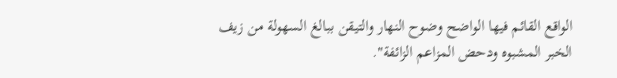الواقع القائم فيها الواضح وضوح النهار والتيقن ببالغ السهولة من زيف الخبر المشبوه ودحض المزاعم الزائفة".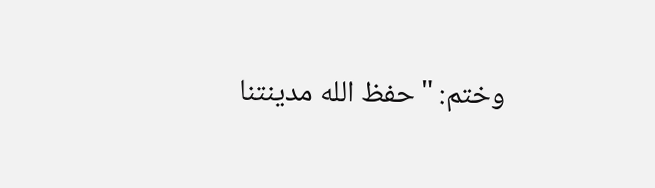وختم: "حفظ الله مدينتنا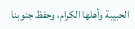الحبيبة وأهلها الكرام، وحفظ جنوبنا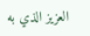العزيز الذي به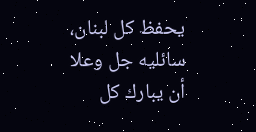يحفظ كل لبنان، سائليه جل وعلا أن يبارك كل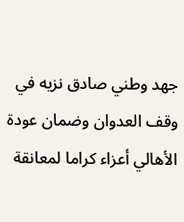جهد وطني صادق نزيه في وقف العدوان وضمان عودة الأهالي أعزاء كراما لمعانقة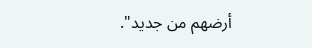أرضهم من جديد".